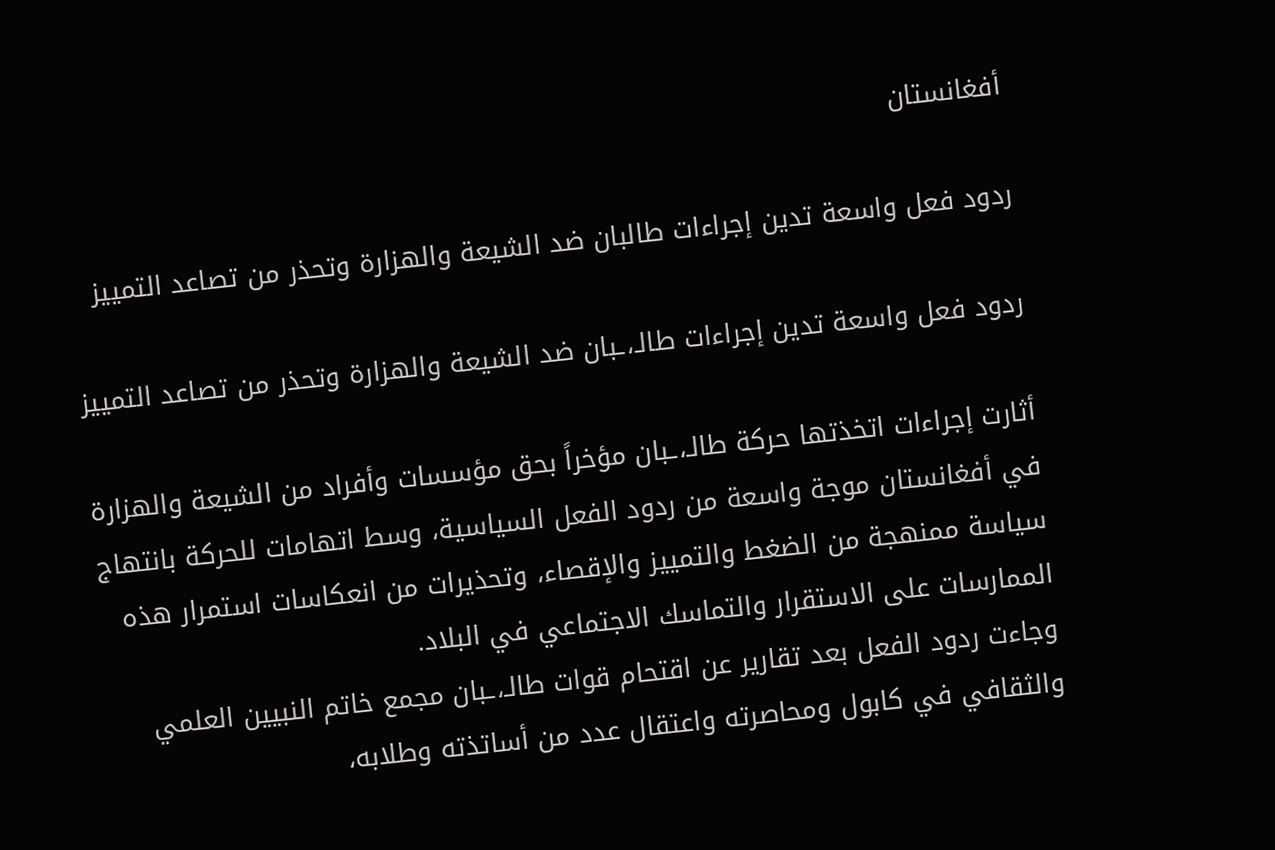أفغانستان

ردود فعل واسعة تدين إجراءات طالبان ضد الشيعة والهزارة وتحذر من تصاعد التمييز

ردود فعل واسعة تدين إجراءات طالـ،ـبان ضد الشيعة والهزارة وتحذر من تصاعد التمييز

أثارت إجراءات اتخذتها حركة طالـ،ـبان مؤخراً بحق مؤسسات وأفراد من الشيعة والهزارة في أفغانستان موجة واسعة من ردود الفعل السياسية، وسط اتهامات للحركة بانتهاج سياسة ممنهجة من الضغط والتمييز والإقصاء، وتحذيرات من انعكاسات استمرار هذه الممارسات على الاستقرار والتماسك الاجتماعي في البلاد.
وجاءت ردود الفعل بعد تقارير عن اقتحام قوات طالـ،ـبان مجمع خاتم النبيين العلمي والثقافي في كابول ومحاصرته واعتقال عدد من أساتذته وطلابه،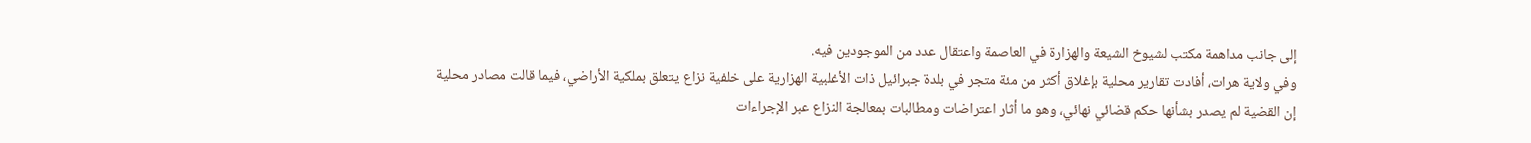إلى جانب مداهمة مكتب لشيوخ الشيعة والهزارة في العاصمة واعتقال عدد من الموجودين فيه.
وفي ولاية هرات، أفادت تقارير محلية بإغلاق أكثر من مئة متجر في بلدة جبرائيل ذات الأغلبية الهزارية على خلفية نزاع يتعلق بملكية الأراضي، فيما قالت مصادر محلية إن القضية لم يصدر بشأنها حكم قضائي نهائي، وهو ما أثار اعتراضات ومطالبات بمعالجة النزاع عبر الإجراءات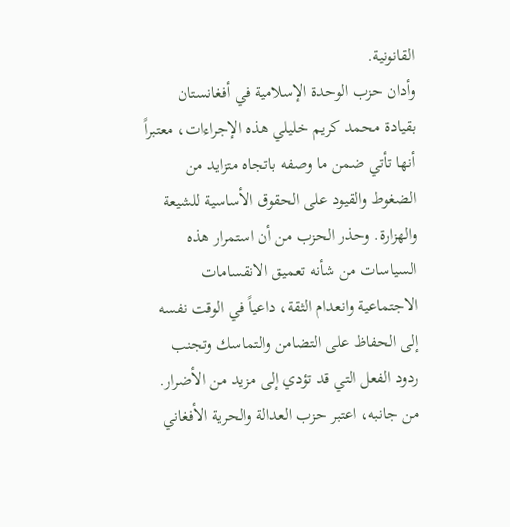القانونية.
وأدان حزب الوحدة الإسلامية في أفغانستان بقيادة محمد كريم خليلي هذه الإجراءات، معتبراً أنها تأتي ضمن ما وصفه باتجاه متزايد من الضغوط والقيود على الحقوق الأساسية للشيعة والهزارة. وحذر الحزب من أن استمرار هذه السياسات من شأنه تعميق الانقسامات الاجتماعية وانعدام الثقة، داعياً في الوقت نفسه إلى الحفاظ على التضامن والتماسك وتجنب ردود الفعل التي قد تؤدي إلى مزيد من الأضرار.
من جانبه، اعتبر حزب العدالة والحرية الأفغاني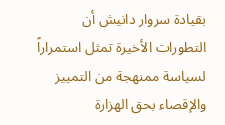بقيادة سروار دانيش أن التطورات الأخيرة تمثل استمراراً لسياسة ممنهجة من التمييز والإقصاء بحق الهزارة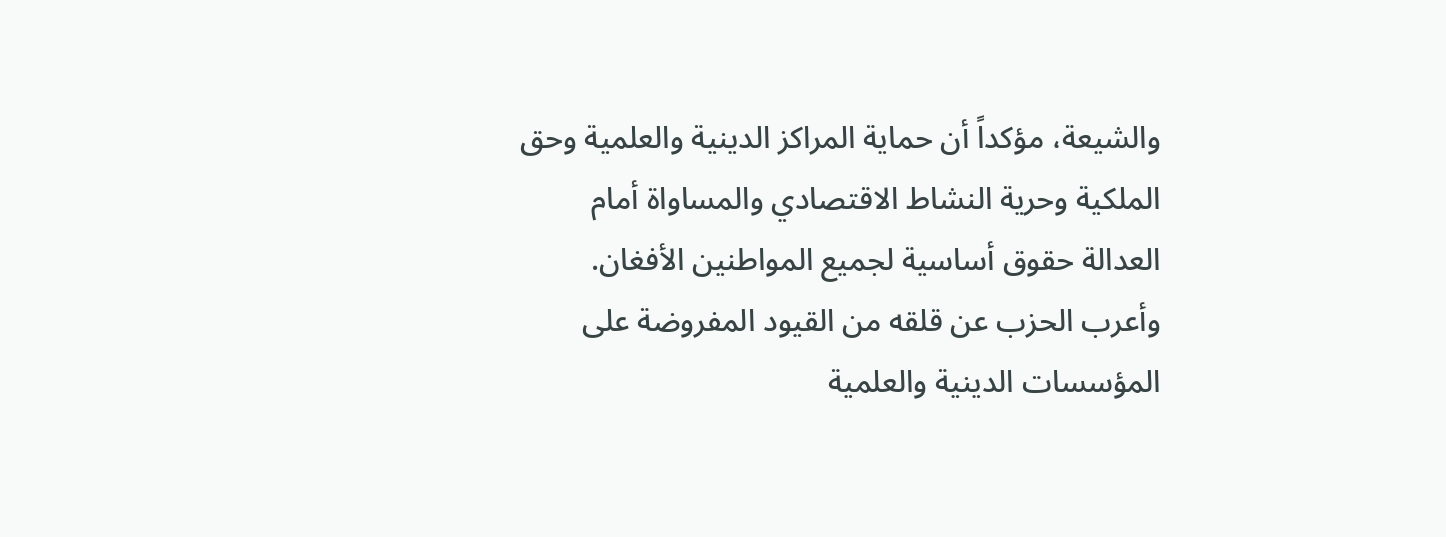والشيعة، مؤكداً أن حماية المراكز الدينية والعلمية وحق الملكية وحرية النشاط الاقتصادي والمساواة أمام العدالة حقوق أساسية لجميع المواطنين الأفغان.
وأعرب الحزب عن قلقه من القيود المفروضة على المؤسسات الدينية والعلمية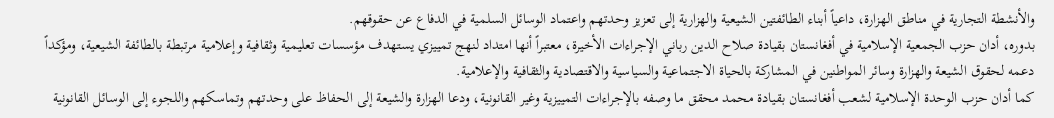والأنشطة التجارية في مناطق الهزارة، داعياً أبناء الطائفتين الشيعية والهزارية إلى تعزيز وحدتهم واعتماد الوسائل السلمية في الدفاع عن حقوقهم.
بدوره، أدان حزب الجمعية الإسلامية في أفغانستان بقيادة صلاح الدين رباني الإجراءات الأخيرة، معتبراً أنها امتداد لنهج تمييزي يستهدف مؤسسات تعليمية وثقافية وإعلامية مرتبطة بالطائفة الشيعية، ومؤكداً دعمه لحقوق الشيعة والهزارة وسائر المواطنين في المشاركة بالحياة الاجتماعية والسياسية والاقتصادية والثقافية والإعلامية.
كما أدان حزب الوحدة الإسلامية لشعب أفغانستان بقيادة محمد محقق ما وصفه بالإجراءات التمييزية وغير القانونية، ودعا الهزارة والشيعة إلى الحفاظ على وحدتهم وتماسكهم واللجوء إلى الوسائل القانونية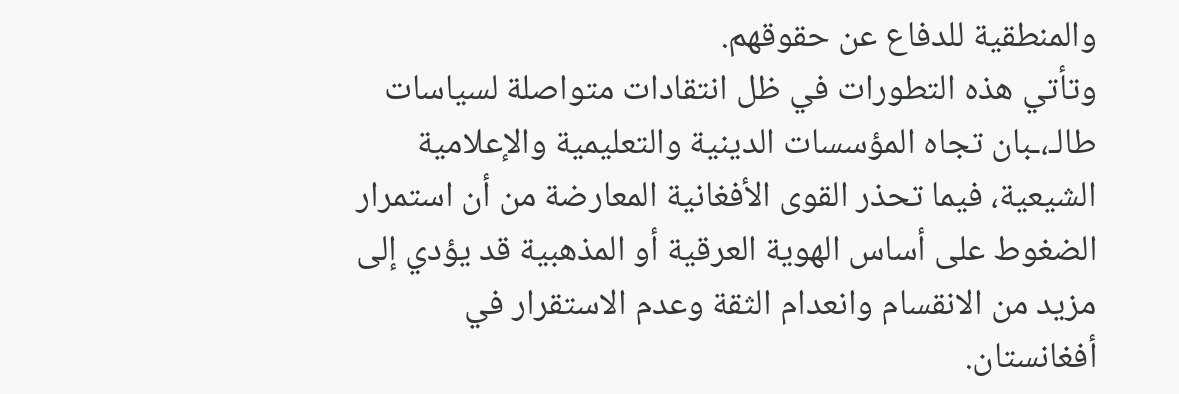والمنطقية للدفاع عن حقوقهم.
وتأتي هذه التطورات في ظل انتقادات متواصلة لسياسات طالـ،ـبان تجاه المؤسسات الدينية والتعليمية والإعلامية الشيعية، فيما تحذر القوى الأفغانية المعارضة من أن استمرار الضغوط على أساس الهوية العرقية أو المذهبية قد يؤدي إلى مزيد من الانقسام وانعدام الثقة وعدم الاستقرار في أفغانستان.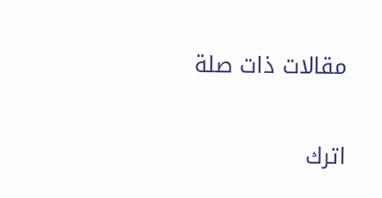مقالات ذات صلة

اترك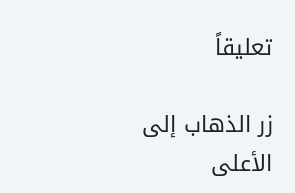تعليقاً

زر الذهاب إلى الأعلى